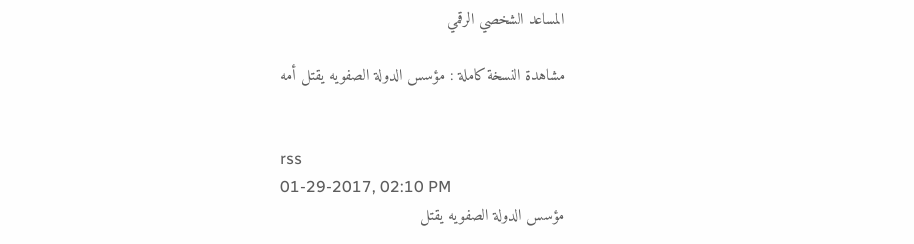المساعد الشخصي الرقمي

مشاهدة النسخة كاملة : مؤسس الدولة الصفويه يقتل أمه


rss
01-29-2017, 02:10 PM
مؤسس الدولة الصفويه يقتل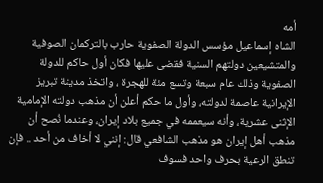أمه
الشاه إسماعيل مؤسس الدولة الصفوية حارب بالتركمان الصوفية والمتشيعين دولتهم السنية فقضى عليها فكان أول حاكم للدولة الصفوية وذلك عام سبعة وتسع مئة للهجرة ، واتخذ مدينة تبريز الإيرانية عاصمة لدولته، وأول ما حكم أعلن أن مذهب دولته الإمامية الإثنى عشرية، وأنه سيعممه في جميع بلاد إيران، وعندما نُصح أن مذهب أهل إيران هو مذهب الشافعي قال: إنني لا أخاف من أحد .. فإن تنطق الرعية بحرف واحد فسوف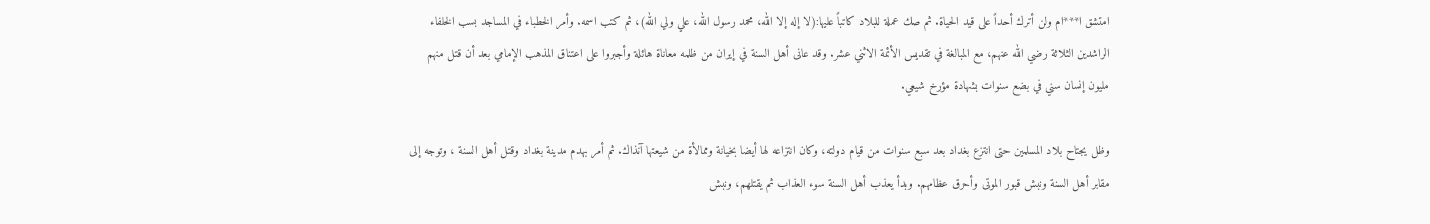امتشق ا***ام ولن أترك أحداً على قيد الحياة. ثم صك عملة للبلاد كاتباً عليها:(لا إله إلا الله، محمد رسول الله، علي ولي الله)، ثم كتب اسمه. وأمر الخطباء في المساجد بسب الخلفاء الراشدين الثلاثة رضي الله عنهم، مع المبالغة في تقديس الأئمة الاثني عشر. وقد عانى أهل السنة في إيران من ظلمه معاناة هائلة وأجبروا على اعتناق المذهب الإمامي بعد أن قتل منهم مليون إنسان سني في بضع سنوات بشهادة مؤرخ شيعي.

وظل يجتاح بلاد المسلمين حتى انتزع بغداد بعد سبع سنوات من قيام دولته، وكان انتزاعه لها أيضا بخيانة وممالأة من شيعتها آنذاك. ثم أمر بهدم مدينة بغداد وقتل أهل السنة ، وتوجه إلى مقابر أهل السنة ونبش قبور الموتى وأحرق عظامهم. وبدأ يعذب أهل السنة سوء العذاب ثم يقتلهم، ونبش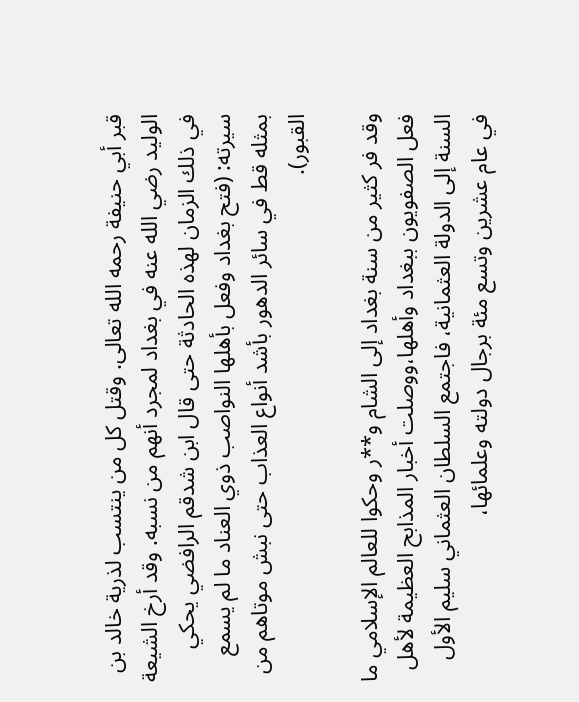قبر أبي حنيفة رحمه الله تعالى. وقتل كل من ينتسب لذرية خالد بن الوليد رضي الله عنه في بغداد لمجرد أنهم من نسبه. وقد أرخ الشيعة في ذلك الزمان لهذه الحادثة حتى قال ابن شدقم الرافضي يحكي سيرته: (فتح بغداد وفعل بأهلها النواصب ذوي العناد ما لم يسمع بمثله قط في سائر الدهور بأشد أنواع العذاب حتى نبش موتاهم من القبور).

وقد فر كثير من سنة بغداد إلى الشام و**ر وحكوا للعالم الإسلامي ما فعل الصفويون ببغداد وأهلها،ووصلت أخبار المذابح العظيمة لأهل السنة إلى الدولة العثمانية، فاجتمع السلطان العثماني سليم الأول في عام عشرين وتسع مئة برجال دولته وعلمائها،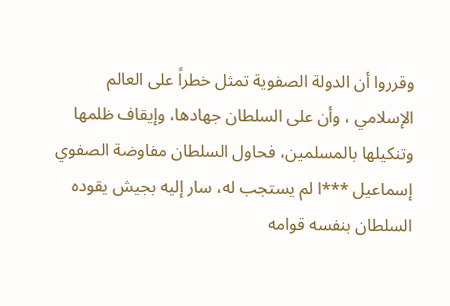وقرروا أن الدولة الصفوية تمثل خطراً على العالم الإسلامي ، وأن على السلطان جهادها، وإيقاف ظلمها وتنكيلها بالمسلمين، فحاول السلطان مفاوضة الصفوي إسماعيل ***ا لم يستجب له، سار إليه بجيش يقوده السلطان بنفسه قوامه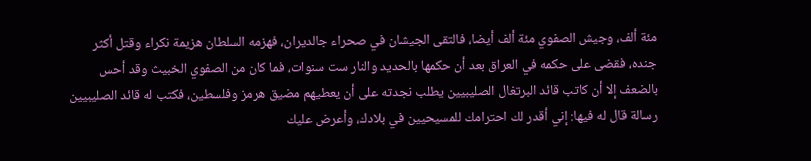مئة ألف، وجيش الصفوي مئة ألف أيضا، فالتقى الجيشان في صحراء جالديران، فهزمه السلطان هزيمة نكراء وقتل أكثر جنده، فقضى على حكمه في العراق بعد أن حكمها بالحديد والنار ست سنوات، فما كان من الصفوي الخبيث وقد أحس بالضعف إلا أن كاتب قائد البرتغال الصليبيين يطلب نجدته على أن يعطيهم مضيق هرمز وفلسطين، فكتب له قائد الصليبيين رسالة قال له فيها: إني أقدر لك احترامك للمسيحيين في بلادك، وأعرض عليك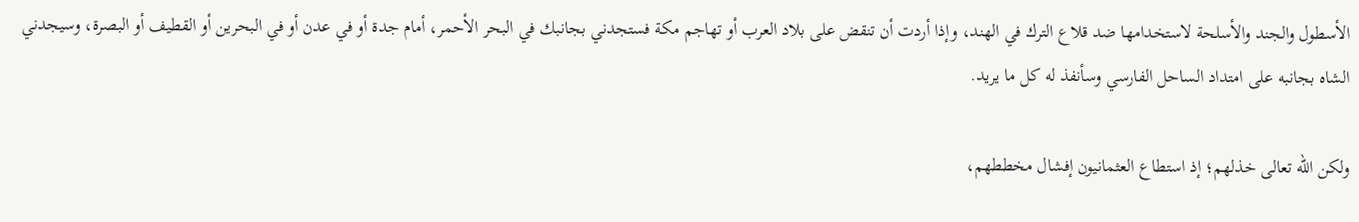الأسطول والجند والأسلحة لاستخدامها ضد قلاع الترك في الهند، وإذا أردت أن تنقض على بلاد العرب أو تهاجم مكة فستجدني بجانبك في البحر الأحمر، أمام جدة أو في عدن أو في البحرين أو القطيف أو البصرة، وسيجدني الشاه بجانبه على امتداد الساحل الفارسي وسأنفذ له كل ما يريد.

ولكن الله تعالى خذلهم؛ إذ استطاع العثمانيون إفشال مخططهم،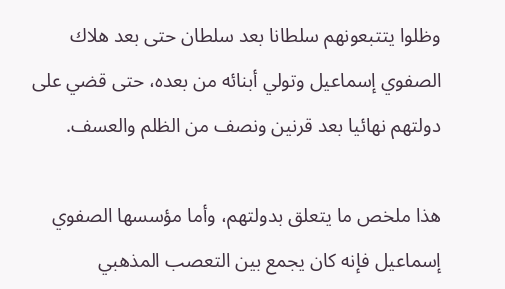وظلوا يتتبعونهم سلطانا بعد سلطان حتى بعد هلاك الصفوي إسماعيل وتولي أبنائه من بعده، حتى قضي على دولتهم نهائيا بعد قرنين ونصف من الظلم والعسف.

هذا ملخص ما يتعلق بدولتهم، وأما مؤسسها الصفوي إسماعيل فإنه كان يجمع بين التعصب المذهبي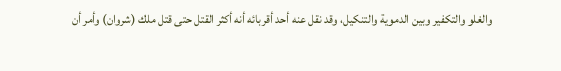والغلو والتكفير وبين الدموية والتنكيل، وقد نقل عنه أحد أقربائه أنه أكثر القتل حتى قتل ملك (شروان) وأمر أن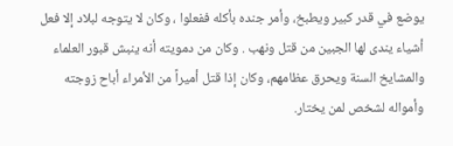يوضع في قدر كبير ويطبخ، وأمر جنده بأكله ففعلوا ، وكان لا يتوجه لبلاد إلا فعل أشياء يندى لها الجبين من قتل ونهب . وكان من دمويته أنه ينبش قبور العلماء والمشايخ السنة ويحرق عظامهم، وكان إذا قتل أميراً من الأمراء أباح زوجته وأمواله لشخص لمن يختار.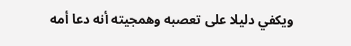ويكفي دليلا على تعصبه وهمجيته أنه دعا أمه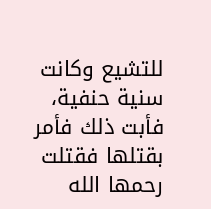للتشيع وكانت سنية حنفية، فأبت ذلك فأمر بقتلها فقتلت رحمها الله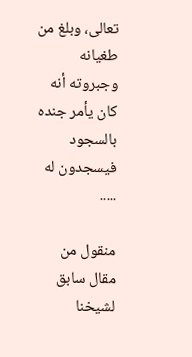تعالى، وبلغ من طغيانه وجبروته أنه كان يأمر جنده بالسجود فيسجدون له .....

منقول من مقال سابق لشيخنا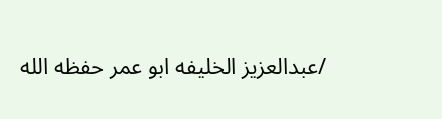/عبدالعزيز الخليفه ابو عمر حفظه الله